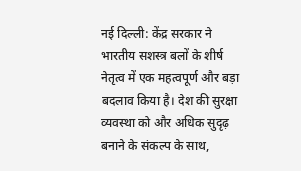नई दिल्ली: केंद्र सरकार ने भारतीय सशस्त्र बलों के शीर्ष नेतृत्व में एक महत्वपूर्ण और बड़ा बदलाव किया है। देश की सुरक्षा व्यवस्था को और अधिक सुदृढ़ बनाने के संकल्प के साथ,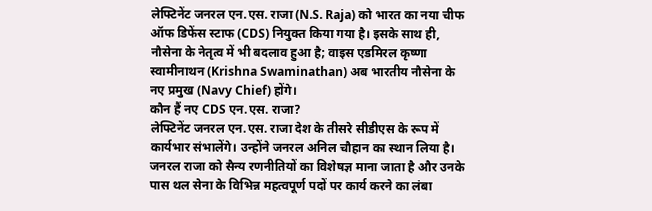लेफ्टिनेंट जनरल एन.एस. राजा (N.S. Raja) को भारत का नया चीफ ऑफ डिफेंस स्टाफ (CDS) नियुक्त किया गया है। इसके साथ ही, नौसेना के नेतृत्व में भी बदलाव हुआ है; वाइस एडमिरल कृष्णा स्वामीनाथन (Krishna Swaminathan) अब भारतीय नौसेना के नए प्रमुख (Navy Chief) होंगे।
कौन हैं नए CDS एन.एस. राजा?
लेफ्टिनेंट जनरल एन.एस. राजा देश के तीसरे सीडीएस के रूप में कार्यभार संभालेंगे। उन्होंने जनरल अनिल चौहान का स्थान लिया है। जनरल राजा को सैन्य रणनीतियों का विशेषज्ञ माना जाता है और उनके पास थल सेना के विभिन्न महत्वपूर्ण पदों पर कार्य करने का लंबा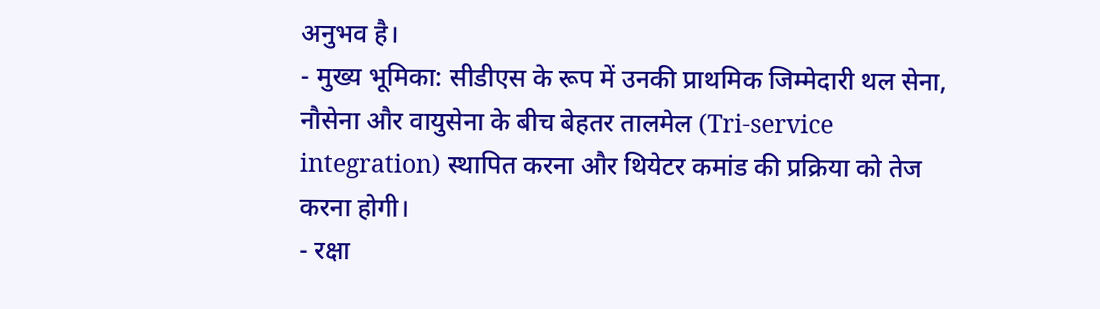अनुभव है।
- मुख्य भूमिका: सीडीएस के रूप में उनकी प्राथमिक जिम्मेदारी थल सेना, नौसेना और वायुसेना के बीच बेहतर तालमेल (Tri-service integration) स्थापित करना और थियेटर कमांड की प्रक्रिया को तेज करना होगी।
- रक्षा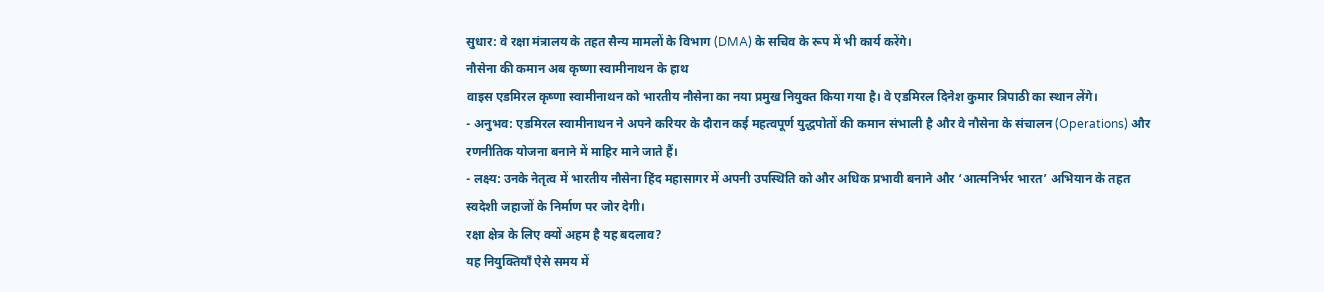सुधार: वे रक्षा मंत्रालय के तहत सैन्य मामलों के विभाग (DMA) के सचिव के रूप में भी कार्य करेंगे।
नौसेना की कमान अब कृष्णा स्वामीनाथन के हाथ
वाइस एडमिरल कृष्णा स्वामीनाथन को भारतीय नौसेना का नया प्रमुख नियुक्त किया गया है। वे एडमिरल दिनेश कुमार त्रिपाठी का स्थान लेंगे।
- अनुभव: एडमिरल स्वामीनाथन ने अपने करियर के दौरान कई महत्वपूर्ण युद्धपोतों की कमान संभाली है और वे नौसेना के संचालन (Operations) और रणनीतिक योजना बनाने में माहिर माने जाते हैं।
- लक्ष्य: उनके नेतृत्व में भारतीय नौसेना हिंद महासागर में अपनी उपस्थिति को और अधिक प्रभावी बनाने और ‘आत्मनिर्भर भारत’ अभियान के तहत स्वदेशी जहाजों के निर्माण पर जोर देगी।
रक्षा क्षेत्र के लिए क्यों अहम है यह बदलाव?
यह नियुक्तियाँ ऐसे समय में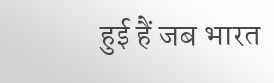हुई हैं जब भारत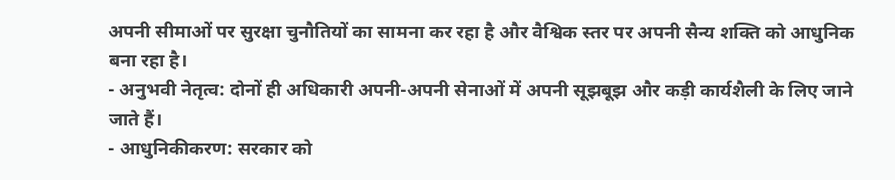अपनी सीमाओं पर सुरक्षा चुनौतियों का सामना कर रहा है और वैश्विक स्तर पर अपनी सैन्य शक्ति को आधुनिक बना रहा है।
- अनुभवी नेतृत्व: दोनों ही अधिकारी अपनी-अपनी सेनाओं में अपनी सूझबूझ और कड़ी कार्यशैली के लिए जाने जाते हैं।
- आधुनिकीकरण: सरकार को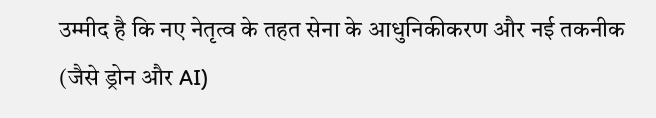उम्मीद है कि नए नेतृत्व के तहत सेना के आधुनिकीकरण और नई तकनीक (जैसे ड्रोन और AI)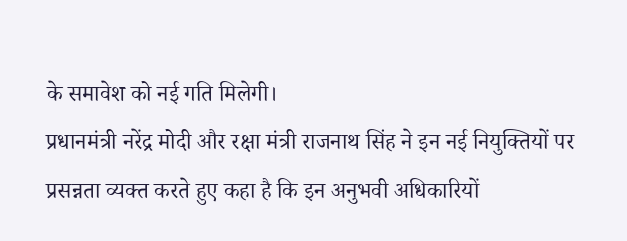के समावेश को नई गति मिलेगी।
प्रधानमंत्री नरेंद्र मोदी और रक्षा मंत्री राजनाथ सिंह ने इन नई नियुक्तियों पर प्रसन्नता व्यक्त करते हुए कहा है कि इन अनुभवी अधिकारियों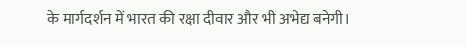के मार्गदर्शन में भारत की रक्षा दीवार और भी अभेद्य बनेगी।